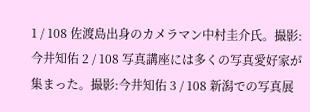1 / 108 佐渡島出身のカメラマン中村圭介氏。撮影:今井知佑 2 / 108 写真講座には多くの写真愛好家が集まった。撮影:今井知佑 3 / 108 新潟での写真展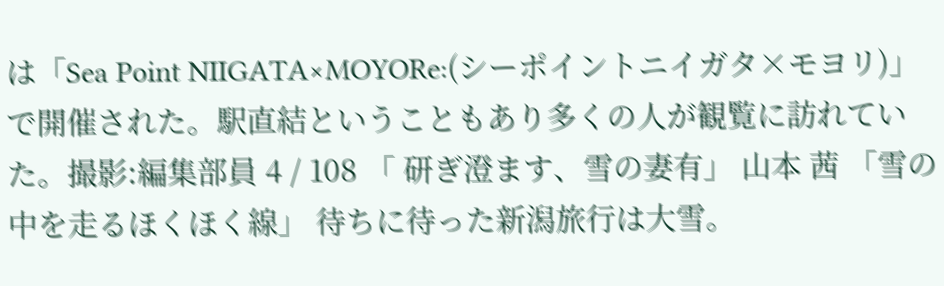は「Sea Point NIIGATA×MOYORe:(シーポイントニイガタ×モヨリ)」で開催された。駅直結ということもあり多くの人が観覧に訪れていた。撮影:編集部員 4 / 108 「 研ぎ澄ます、雪の妻有」 ⼭本 茜 「雪の中を走るほくほく線」 待ちに待った新潟旅行は大雪。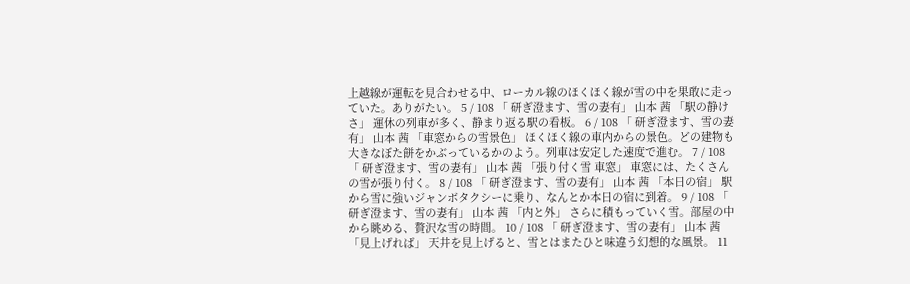上越線が運転を見合わせる中、ローカル線のほくほく線が雪の中を果敢に走っていた。ありがたい。 5 / 108 「 研ぎ澄ます、雪の妻有」 ⼭本 茜 「駅の静けさ」 運休の列車が多く、静まり返る駅の看板。 6 / 108 「 研ぎ澄ます、雪の妻有」 ⼭本 茜 「車窓からの雪景色」 ほくほく線の車内からの景色。どの建物も大きなぼた餅をかぶっているかのよう。列車は安定した速度で進む。 7 / 108 「 研ぎ澄ます、雪の妻有」 ⼭本 茜 「張り付く雪 車窓」 車窓には、たくさんの雪が張り付く。 8 / 108 「 研ぎ澄ます、雪の妻有」 ⼭本 茜 「本日の宿」 駅から雪に強いジャンボタクシーに乗り、なんとか本日の宿に到着。 9 / 108 「 研ぎ澄ます、雪の妻有」 ⼭本 茜 「内と外」 さらに積もっていく雪。部屋の中から眺める、贅沢な雪の時間。 10 / 108 「 研ぎ澄ます、雪の妻有」 ⼭本 茜 「見上げれば」 天井を見上げると、雪とはまたひと味違う幻想的な風景。 11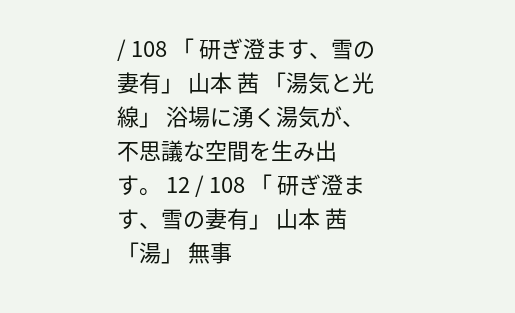/ 108 「 研ぎ澄ます、雪の妻有」 ⼭本 茜 「湯気と光線」 浴場に湧く湯気が、不思議な空間を生み出す。 12 / 108 「 研ぎ澄ます、雪の妻有」 ⼭本 茜 「湯」 無事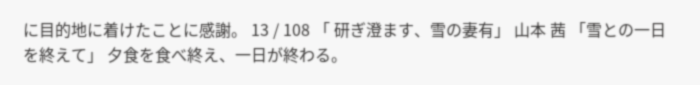に目的地に着けたことに感謝。 13 / 108 「 研ぎ澄ます、雪の妻有」 ⼭本 茜 「雪との一日を終えて」 夕食を食べ終え、一日が終わる。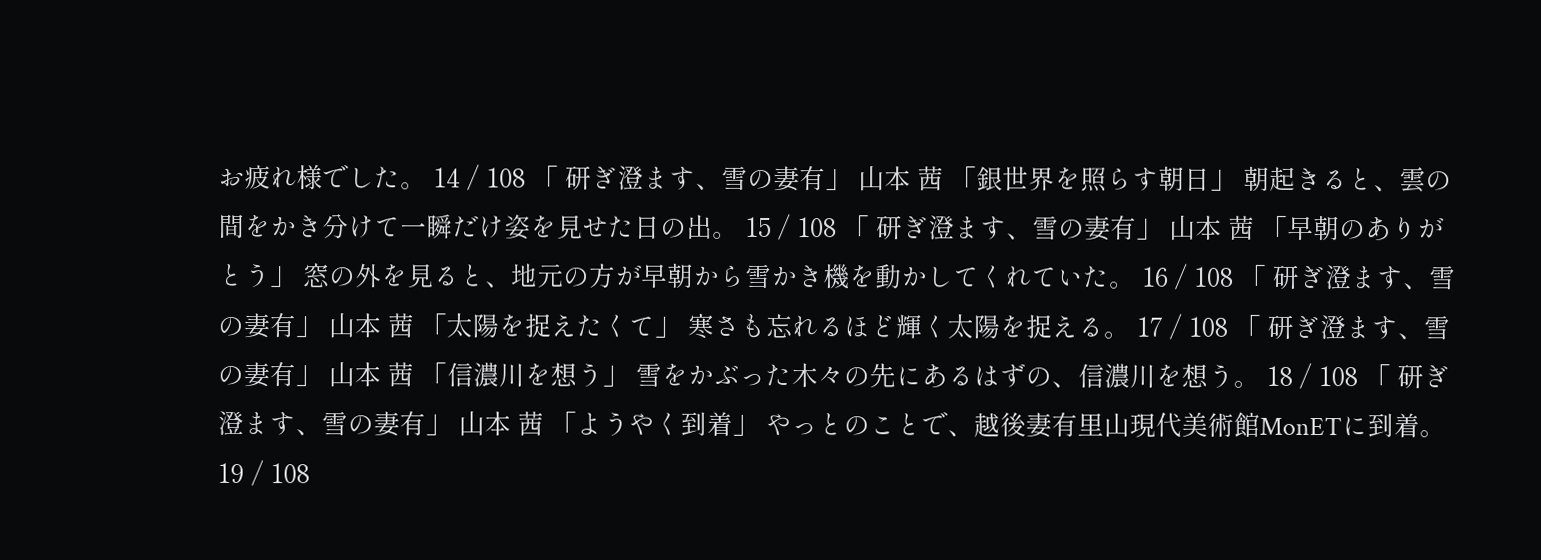お疲れ様でした。 14 / 108 「 研ぎ澄ます、雪の妻有」 ⼭本 茜 「銀世界を照らす朝日」 朝起きると、雲の間をかき分けて一瞬だけ姿を見せた日の出。 15 / 108 「 研ぎ澄ます、雪の妻有」 ⼭本 茜 「早朝のありがとう」 窓の外を見ると、地元の方が早朝から雪かき機を動かしてくれていた。 16 / 108 「 研ぎ澄ます、雪の妻有」 ⼭本 茜 「太陽を捉えたくて」 寒さも忘れるほど輝く太陽を捉える。 17 / 108 「 研ぎ澄ます、雪の妻有」 ⼭本 茜 「信濃川を想う」 雪をかぶった木々の先にあるはずの、信濃川を想う。 18 / 108 「 研ぎ澄ます、雪の妻有」 ⼭本 茜 「ようやく到着」 やっとのことで、越後妻有里山現代美術館MonETに到着。 19 / 108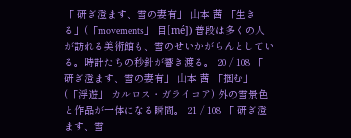「 研ぎ澄ます、雪の妻有」 ⼭本 茜 「生きる」(「movements」 目[mé]) 普段は多くの人が訪れる美術館も、雪のせいかがらんとしている。時計たちの秒針が響き渡る。 20 / 108 「 研ぎ澄ます、雪の妻有」 ⼭本 茜 「掴む」(「浮遊」 カルロス・ガライコア) 外の雪景色と作品が一体になる瞬間。 21 / 108 「 研ぎ澄ます、雪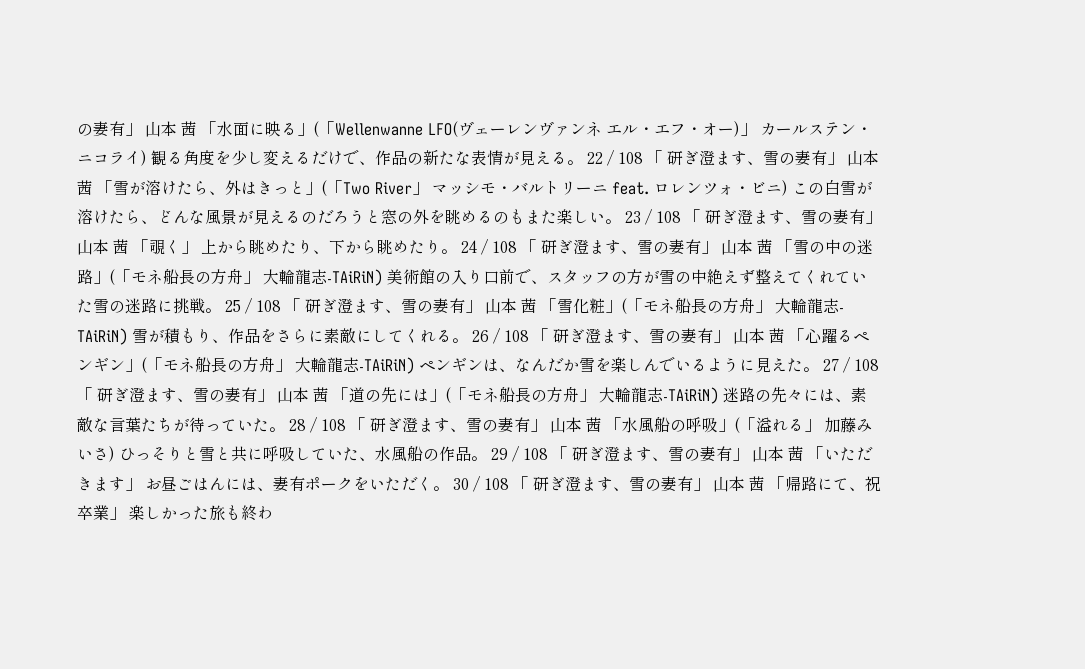の妻有」 ⼭本 茜 「水面に映る」(「Wellenwanne LFO(ヴェーレンヴァンネ エル・エフ・オー)」 カールステン・ニコライ) 観る角度を少し変えるだけで、作品の新たな表情が見える。 22 / 108 「 研ぎ澄ます、雪の妻有」 ⼭本 茜 「雪が溶けたら、外はきっと」(「Two River」 マッシモ・バルトリーニ feat. ロレンツォ・ビニ) この白雪が溶けたら、どんな風景が見えるのだろうと窓の外を眺めるのもまた楽しい。 23 / 108 「 研ぎ澄ます、雪の妻有」 ⼭本 茜 「覗く」 上から眺めたり、下から眺めたり。 24 / 108 「 研ぎ澄ます、雪の妻有」 ⼭本 茜 「雪の中の迷路」(「モネ船長の方舟」 大輪龍志-TAiRiN) 美術館の入り口前で、スタッフの方が雪の中絶えず整えてくれていた雪の迷路に挑戦。 25 / 108 「 研ぎ澄ます、雪の妻有」 ⼭本 茜 「雪化粧」(「モネ船長の方舟」 大輪龍志-TAiRiN) 雪が積もり、作品をさらに素敵にしてくれる。 26 / 108 「 研ぎ澄ます、雪の妻有」 ⼭本 茜 「心躍るペンギン」(「モネ船長の方舟」 大輪龍志-TAiRiN) ペンギンは、なんだか雪を楽しんでいるように見えた。 27 / 108 「 研ぎ澄ます、雪の妻有」 ⼭本 茜 「道の先には」(「モネ船長の方舟」 大輪龍志-TAiRiN) 迷路の先々には、素敵な言葉たちが待っていた。 28 / 108 「 研ぎ澄ます、雪の妻有」 ⼭本 茜 「水風船の呼吸」(「溢れる」 加藤みいさ) ひっそりと雪と共に呼吸していた、水風船の作品。 29 / 108 「 研ぎ澄ます、雪の妻有」 ⼭本 茜 「いただきます」 お昼ごはんには、妻有ポークをいただく。 30 / 108 「 研ぎ澄ます、雪の妻有」 ⼭本 茜 「帰路にて、祝 卒業」 楽しかった旅も終わ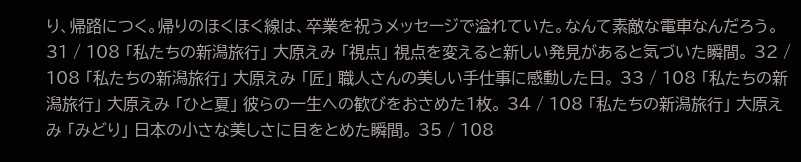り、帰路につく。帰りのほくほく線は、卒業を祝うメッセージで溢れていた。なんて素敵な電車なんだろう。 31 / 108 「私たちの新潟旅行」 大原えみ 「視点」 視点を変えると新しい発見があると気づいた瞬間。 32 / 108 「私たちの新潟旅行」 大原えみ 「匠」 職人さんの美しい手仕事に感動した日。 33 / 108 「私たちの新潟旅行」 大原えみ 「ひと夏」 彼らの一生への歓びをおさめた1枚。 34 / 108 「私たちの新潟旅行」 大原えみ 「みどり」 日本の小さな美しさに目をとめた瞬間。 35 / 108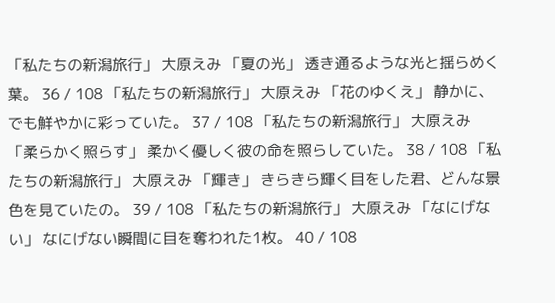「私たちの新潟旅行」 大原えみ 「夏の光」 透き通るような光と揺らめく葉。 36 / 108 「私たちの新潟旅行」 大原えみ 「花のゆくえ」 静かに、でも鮮やかに彩っていた。 37 / 108 「私たちの新潟旅行」 大原えみ 「柔らかく照らす」 柔かく優しく彼の命を照らしていた。 38 / 108 「私たちの新潟旅行」 大原えみ 「輝き」 きらきら輝く目をした君、どんな景色を見ていたの。 39 / 108 「私たちの新潟旅行」 大原えみ 「なにげない」 なにげない瞬間に目を奪われた1枚。 40 / 108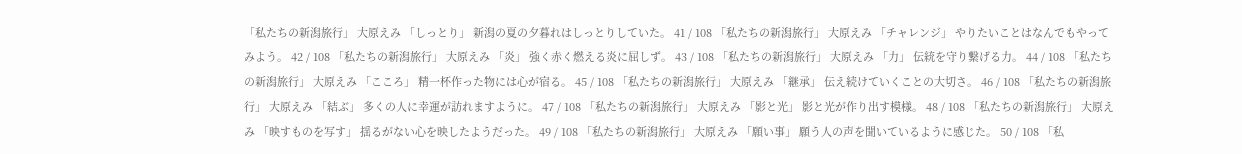「私たちの新潟旅行」 大原えみ 「しっとり」 新潟の夏の夕暮れはしっとりしていた。 41 / 108 「私たちの新潟旅行」 大原えみ 「チャレンジ」 やりたいことはなんでもやってみよう。 42 / 108 「私たちの新潟旅行」 大原えみ 「炎」 強く赤く燃える炎に屈しず。 43 / 108 「私たちの新潟旅行」 大原えみ 「力」 伝統を守り繋げる力。 44 / 108 「私たちの新潟旅行」 大原えみ 「こころ」 精一杯作った物には心が宿る。 45 / 108 「私たちの新潟旅行」 大原えみ 「継承」 伝え続けていくことの大切さ。 46 / 108 「私たちの新潟旅行」 大原えみ 「結ぶ」 多くの人に幸運が訪れますように。 47 / 108 「私たちの新潟旅行」 大原えみ 「影と光」 影と光が作り出す模様。 48 / 108 「私たちの新潟旅行」 大原えみ 「映すものを写す」 揺るがない心を映したようだった。 49 / 108 「私たちの新潟旅行」 大原えみ 「願い事」 願う人の声を聞いているように感じた。 50 / 108 「私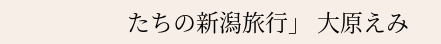たちの新潟旅行」 大原えみ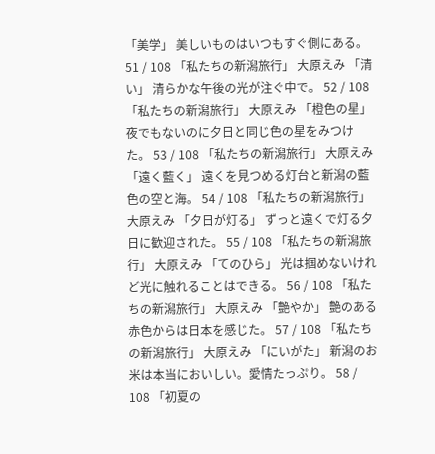「美学」 美しいものはいつもすぐ側にある。 51 / 108 「私たちの新潟旅行」 大原えみ 「清い」 清らかな午後の光が注ぐ中で。 52 / 108 「私たちの新潟旅行」 大原えみ 「橙色の星」 夜でもないのに夕日と同じ色の星をみつけた。 53 / 108 「私たちの新潟旅行」 大原えみ 「遠く藍く」 遠くを見つめる灯台と新潟の藍色の空と海。 54 / 108 「私たちの新潟旅行」 大原えみ 「夕日が灯る」 ずっと遠くで灯る夕日に歓迎された。 55 / 108 「私たちの新潟旅行」 大原えみ 「てのひら」 光は掴めないけれど光に触れることはできる。 56 / 108 「私たちの新潟旅行」 大原えみ 「艶やか」 艶のある赤色からは日本を感じた。 57 / 108 「私たちの新潟旅行」 大原えみ 「にいがた」 新潟のお米は本当においしい。愛情たっぷり。 58 / 108 「初夏の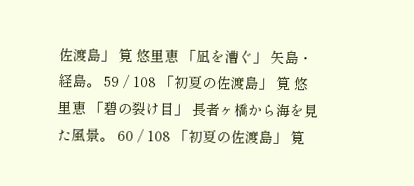佐渡島」 筧 悠里恵 「凪を漕ぐ」 矢島・経島。 59 / 108 「初夏の佐渡島」 筧 悠里恵 「碧の裂け目」 長者ヶ橋から海を見た風景。 60 / 108 「初夏の佐渡島」 筧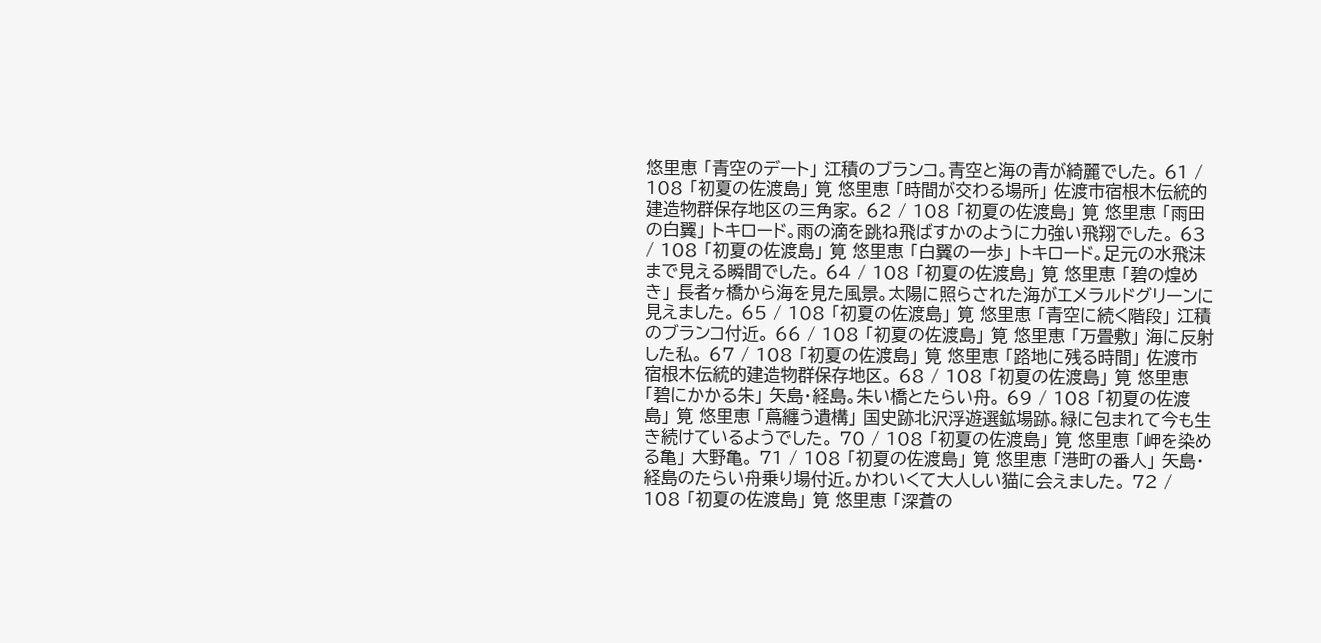悠里恵 「青空のデート」 江積のブランコ。青空と海の青が綺麗でした。 61 / 108 「初夏の佐渡島」 筧 悠里恵 「時間が交わる場所」 佐渡市宿根木伝統的建造物群保存地区の三角家。 62 / 108 「初夏の佐渡島」 筧 悠里恵 「雨田の白翼」 トキロード。雨の滴を跳ね飛ばすかのように力強い飛翔でした。 63 / 108 「初夏の佐渡島」 筧 悠里恵 「白翼の一歩」 トキロード。足元の水飛沫まで見える瞬間でした。 64 / 108 「初夏の佐渡島」 筧 悠里恵 「碧の煌めき」 長者ヶ橋から海を見た風景。太陽に照らされた海がエメラルドグリーンに見えました。 65 / 108 「初夏の佐渡島」 筧 悠里恵 「青空に続く階段」 江積のブランコ付近。 66 / 108 「初夏の佐渡島」 筧 悠里恵 「万畳敷」 海に反射した私。 67 / 108 「初夏の佐渡島」 筧 悠里恵 「路地に残る時間」 佐渡市宿根木伝統的建造物群保存地区。 68 / 108 「初夏の佐渡島」 筧 悠里恵 「碧にかかる朱」 矢島・経島。朱い橋とたらい舟。 69 / 108 「初夏の佐渡島」 筧 悠里恵 「蔦纏う遺構」 国史跡北沢浮遊選鉱場跡。緑に包まれて今も生き続けているようでした。 70 / 108 「初夏の佐渡島」 筧 悠里恵 「岬を染める亀」 大野亀。 71 / 108 「初夏の佐渡島」 筧 悠里恵 「港町の番人」 矢島・経島のたらい舟乗り場付近。かわいくて大人しい猫に会えました。 72 / 108 「初夏の佐渡島」 筧 悠里恵 「深蒼の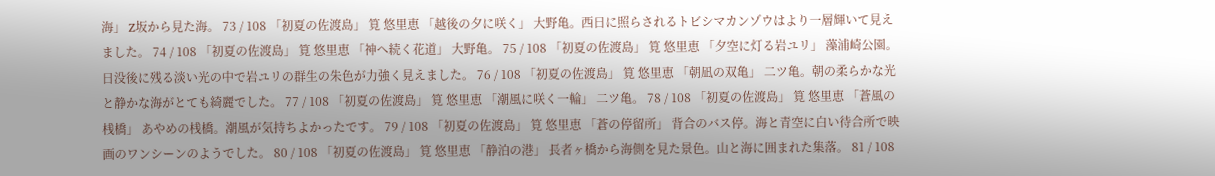海」 Z坂から見た海。 73 / 108 「初夏の佐渡島」 筧 悠里恵 「越後の夕に咲く」 大野亀。西日に照らされるトビシマカンゾウはより一層輝いて見えました。 74 / 108 「初夏の佐渡島」 筧 悠里恵 「神へ続く花道」 大野亀。 75 / 108 「初夏の佐渡島」 筧 悠里恵 「夕空に灯る岩ユリ」 藻浦崎公園。日没後に残る淡い光の中で岩ユリの群生の朱色が力強く見えました。 76 / 108 「初夏の佐渡島」 筧 悠里恵 「朝凪の双亀」 二ツ亀。朝の柔らかな光と静かな海がとても綺麗でした。 77 / 108 「初夏の佐渡島」 筧 悠里恵 「潮風に咲く一輪」 二ツ亀。 78 / 108 「初夏の佐渡島」 筧 悠里恵 「蒼風の桟橋」 あやめの桟橋。潮風が気持ちよかったです。 79 / 108 「初夏の佐渡島」 筧 悠里恵 「蒼の停留所」 背合のバス停。海と青空に白い待合所で映画のワンシーンのようでした。 80 / 108 「初夏の佐渡島」 筧 悠里恵 「静泊の港」 長者ヶ橋から海側を見た景色。山と海に囲まれた集落。 81 / 108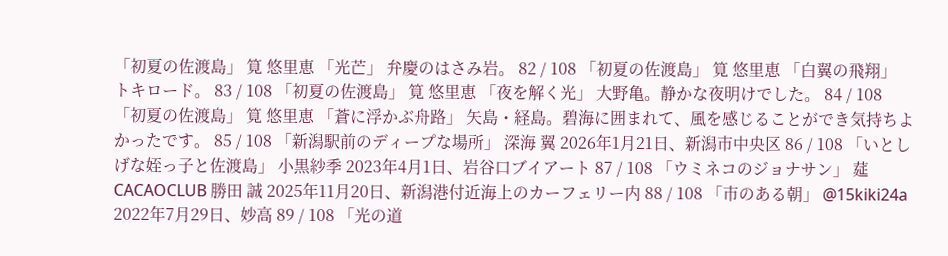「初夏の佐渡島」 筧 悠里恵 「光芒」 弁慶のはさみ岩。 82 / 108 「初夏の佐渡島」 筧 悠里恵 「白翼の飛翔」 トキロード。 83 / 108 「初夏の佐渡島」 筧 悠里恵 「夜を解く光」 大野亀。静かな夜明けでした。 84 / 108 「初夏の佐渡島」 筧 悠里恵 「蒼に浮かぶ舟路」 矢島・経島。碧海に囲まれて、風を感じることができ気持ちよかったです。 85 / 108 「新潟駅前のディープな場所」 深海 翼 2026年1月21日、新潟市中央区 86 / 108 「いとしげな姪っ子と佐渡島」 小黒紗季 2023年4月1日、岩谷口ブイアート 87 / 108 「ウミネコのジョナサン」 莚CACAOCLUB 勝田 誠 2025年11月20日、新潟港付近海上のカーフェリー内 88 / 108 「市のある朝」 @15kiki24a 2022年7月29日、妙高 89 / 108 「光の道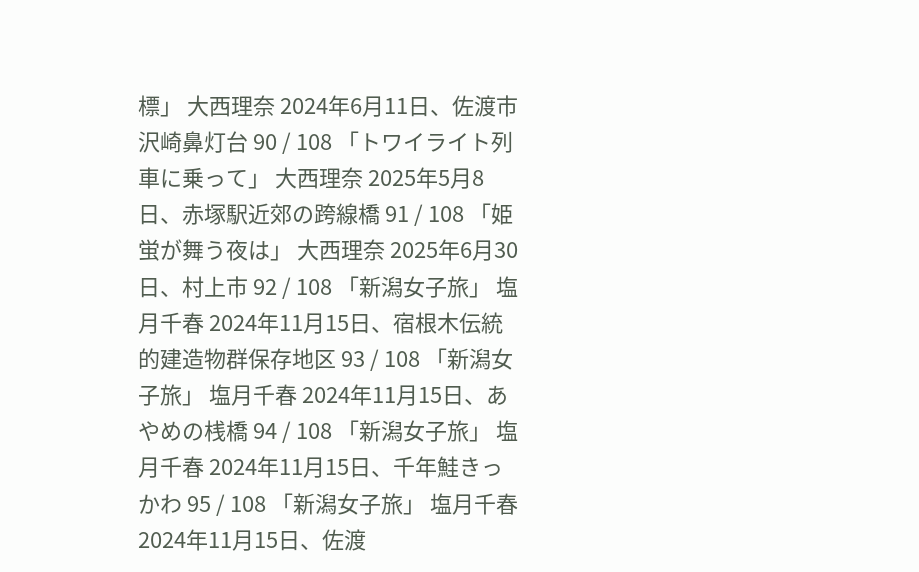標」 大西理奈 2024年6月11日、佐渡市沢崎鼻灯台 90 / 108 「トワイライト列車に乗って」 大西理奈 2025年5月8日、赤塚駅近郊の跨線橋 91 / 108 「姫蛍が舞う夜は」 大西理奈 2025年6月30日、村上市 92 / 108 「新潟女子旅」 塩月千春 2024年11月15日、宿根木伝統的建造物群保存地区 93 / 108 「新潟女子旅」 塩月千春 2024年11月15日、あやめの桟橋 94 / 108 「新潟女子旅」 塩月千春 2024年11月15日、千年鮭きっかわ 95 / 108 「新潟女子旅」 塩月千春 2024年11月15日、佐渡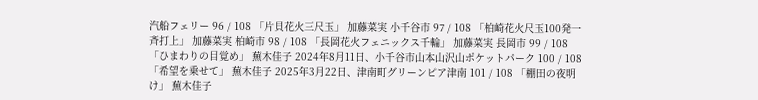汽船フェリー 96 / 108 「片貝花火三尺玉」 加藤菜実 小千谷市 97 / 108 「柏崎花火尺玉100発一斉打上」 加藤菜実 柏崎市 98 / 108 「長岡花火フェニックス千輪」 加藤菜実 長岡市 99 / 108 「ひまわりの目覚め」 蕪木佳子 2024年8月11日、小千谷市山本山沢山ポケットパーク 100 / 108 「希望を乗せて」 蕪木佳子 2025年3月22日、津南町グリーンピア津南 101 / 108 「棚田の夜明け」 蕪木佳子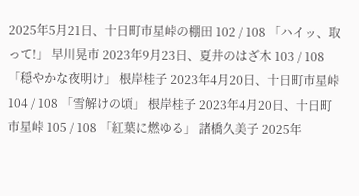2025年5月21日、十日町市星峠の棚田 102 / 108 「ハイッ、取って!」 早川晃市 2023年9月23日、夏井のはざ木 103 / 108 「穏やかな夜明け」 根岸桂子 2023年4月20日、十日町市星峠 104 / 108 「雪解けの頃」 根岸桂子 2023年4月20日、十日町市星峠 105 / 108 「紅葉に燃ゆる」 諸橋久美子 2025年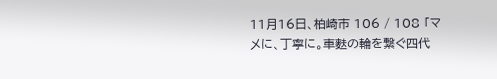11月16日、柏崎市 106 / 108 「マメに、丁寧に。車麩の輪を繋ぐ四代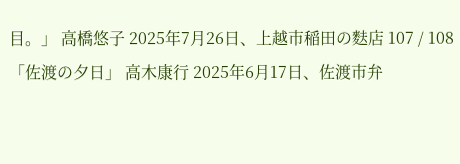目。」 高橋悠子 2025年7月26日、上越市稲田の麩店 107 / 108 「佐渡の夕日」 高木康行 2025年6月17日、佐渡市弁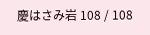慶はさみ岩 108 / 108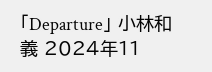「Departure」 小林和義 2024年11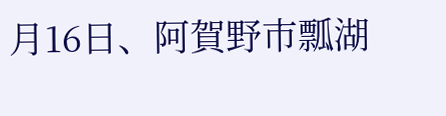月16日、阿賀野市瓢湖